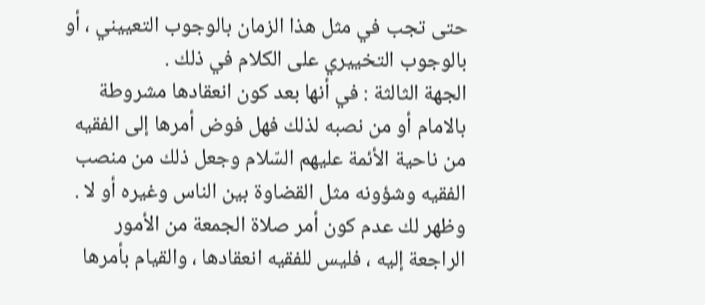حتى تجب في مثل هذا الزمان بالوجوب التعييني ، أو بالوجوب التخييري على الكلام في ذلك .
الجهة الثالثة : في أنها بعد كون انعقادها مشروطة بالامام أو من نصبه لذلك فهل فوض أمرها إلى الفقيه من ناحية الأئمة عليهم السّلام وجعل ذلك من منصب الفقيه وشؤونه مثل القضاوة بين الناس وغيره أو لا .
وظهر لك عدم كون أمر صلاة الجمعة من الأمور الراجعة إليه ، فليس للفقيه انعقادها ، والقيام بأمرها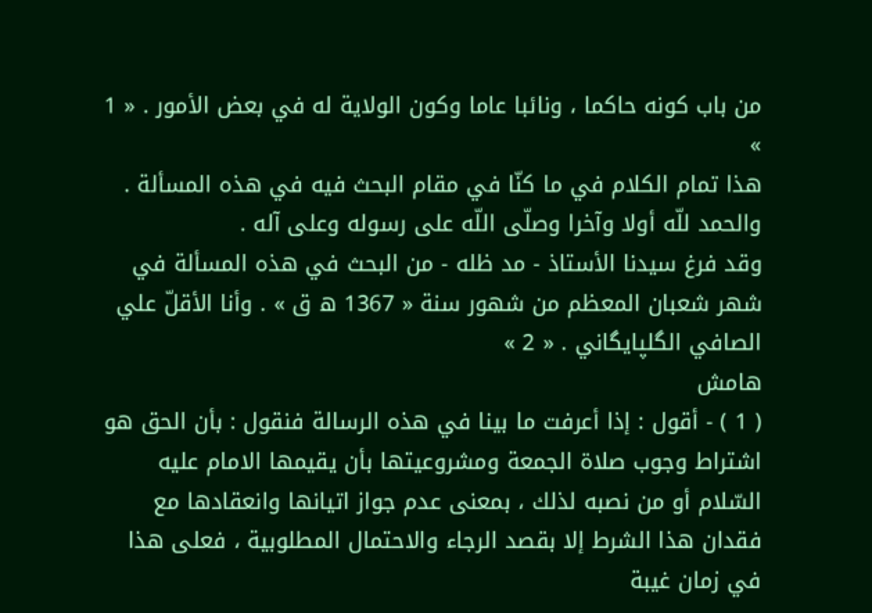من باب كونه حاكما ، ونائبا عاما وكون الولاية له في بعض الأمور . « 1 »
هذا تمام الكلام في ما كنّا في مقام البحث فيه في هذه المسألة . والحمد للّه أولا وآخرا وصلّى اللّه على رسوله وعلى آله .
وقد فرغ سيدنا الأستاذ - مد ظله - من البحث في هذه المسألة في شهر شعبان المعظم من شهور سنة « 1367 ه ق » . وأنا الأقلّ علي الصافي الگلپايگاني . « 2 »
هامش
( 1 ) - أقول : إذا أعرفت ما بينا في هذه الرسالة فنقول : بأن الحق هو اشتراط وجوب صلاة الجمعة ومشروعيتها بأن يقيمها الامام عليه السّلام أو من نصبه لذلك ، بمعنى عدم جواز اتيانها وانعقادها مع فقدان هذا الشرط إلا بقصد الرجاء والاحتمال المطلوبية ، فعلى هذا في زمان غيبة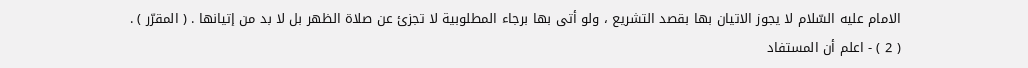الامام عليه السّلام لا يجوز الاتيان بها بقصد التشريع ، ولو أتى بها برجاء المطلوبية لا تجزئ عن صلاة الظهر بل لا بد من إتيانها . ( المقرّر ) .
( 2 ) - اعلم أن المستفاد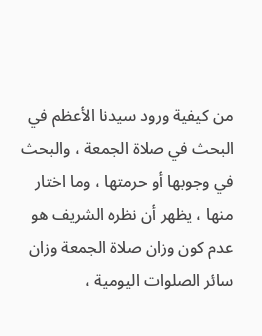من كيفية ورود سيدنا الأعظم في البحث في صلاة الجمعة ، والبحث في وجوبها أو حرمتها ، وما اختار منها ، يظهر أن نظره الشريف هو عدم كون وزان صلاة الجمعة وزان سائر الصلوات اليومية ،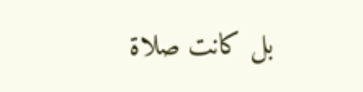بل كانت صلاة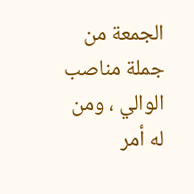الجمعة من جملة مناصب الوالي ، ومن له أمر